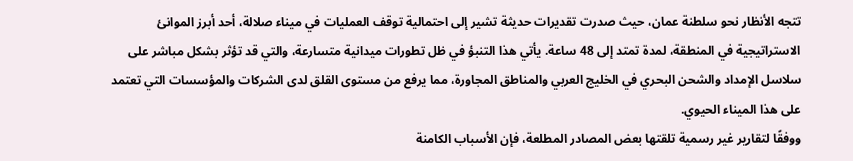تتجه الأنظار نحو سلطنة عمان، حيث صدرت تقديرات حديثة تشير إلى احتمالية توقف العمليات في ميناء صلالة، أحد أبرز الموانئ الاستراتيجية في المنطقة، لمدة تمتد إلى 48 ساعة. يأتي هذا التنبؤ في ظل تطورات ميدانية متسارعة، والتي قد تؤثر بشكل مباشر على سلاسل الإمداد والشحن البحري في الخليج العربي والمناطق المجاورة، مما يرفع من مستوى القلق لدى الشركات والمؤسسات التي تعتمد على هذا الميناء الحيوي.
ووفقًا لتقارير غير رسمية تلقتها بعض المصادر المطلعة، فإن الأسباب الكامنة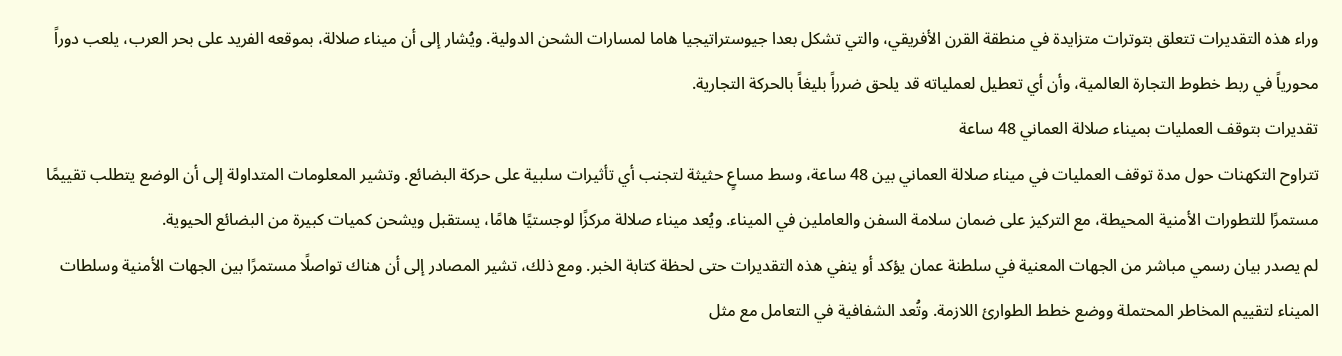وراء هذه التقديرات تتعلق بتوترات متزايدة في منطقة القرن الأفريقي، والتي تشكل بعدا جيوستراتيجيا هاما لمسارات الشحن الدولية. ويُشار إلى أن ميناء صلالة، بموقعه الفريد على بحر العرب، يلعب دوراً محورياً في ربط خطوط التجارة العالمية، وأن أي تعطيل لعملياته قد يلحق ضرراً بليغاً بالحركة التجارية.
تقديرات بتوقف العمليات بميناء صلالة العماني 48 ساعة
تتراوح التكهنات حول مدة توقف العمليات في ميناء صلالة العماني بين 48 ساعة، وسط مساعٍ حثيثة لتجنب أي تأثيرات سلبية على حركة البضائع. وتشير المعلومات المتداولة إلى أن الوضع يتطلب تقييمًا مستمرًا للتطورات الأمنية المحيطة، مع التركيز على ضمان سلامة السفن والعاملين في الميناء. ويُعد ميناء صلالة مركزًا لوجستيًا هامًا، يستقبل ويشحن كميات كبيرة من البضائع الحيوية.
لم يصدر بيان رسمي مباشر من الجهات المعنية في سلطنة عمان يؤكد أو ينفي هذه التقديرات حتى لحظة كتابة الخبر. ومع ذلك، تشير المصادر إلى أن هناك تواصلًا مستمرًا بين الجهات الأمنية وسلطات الميناء لتقييم المخاطر المحتملة ووضع خطط الطوارئ اللازمة. وتُعد الشفافية في التعامل مع مثل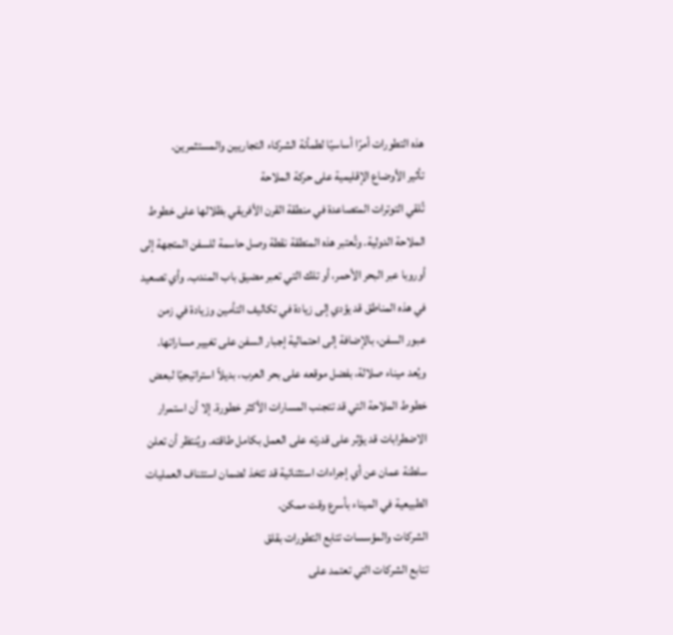هذه التطورات أمرًا أساسيًا لطمأنة الشركاء التجاريين والمستثمرين.
تأثير الأوضاع الإقليمية على حركة الملاحة
تُلقي التوترات المتصاعدة في منطقة القرن الأفريقي بظلالها على خطوط الملاحة الدولية. وتُعتبر هذه المنطقة نقطة وصل حاسمة للسفن المتجهة إلى أوروبا عبر البحر الأحمر، أو تلك التي تعبر مضيق باب المندب. وأي تصعيد في هذه المناطق قد يؤدي إلى زيادة في تكاليف التأمين وزيادة في زمن عبور السفن، بالإضافة إلى احتمالية إجبار السفن على تغيير مساراتها.
ويُعد ميناء صلالة، بفضل موقعه على بحر العرب، بديلاً استراتيجيًا لبعض خطوط الملاحة التي قد تتجنب المسارات الأكثر خطورة. إلا أن استمرار الاضطرابات قد يؤثر على قدرته على العمل بكامل طاقته. ويُنتظر أن تعلن سلطنة عمان عن أي إجراءات استثنائية قد تتخذ لضمان استئناف العمليات الطبيعية في الميناء بأسرع وقت ممكن.
الشركات والمؤسسات تتابع التطورات بقلق
تتابع الشركات التي تعتمد على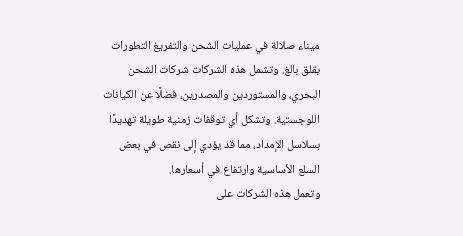ميناء صلالة في عمليات الشحن والتفريغ التطورات بقلق بالغ. وتشمل هذه الشركات شركات الشحن البحري، والمستوردين والمصدرين، فضلًا عن الكيانات اللوجستية. وتشكل أي توقفات زمنية طويلة تهديدًا بسلاسل الإمداد، مما قد يؤدي إلى نقص في بعض السلع الأساسية وارتفاع في أسعارها.
وتعمل هذه الشركات على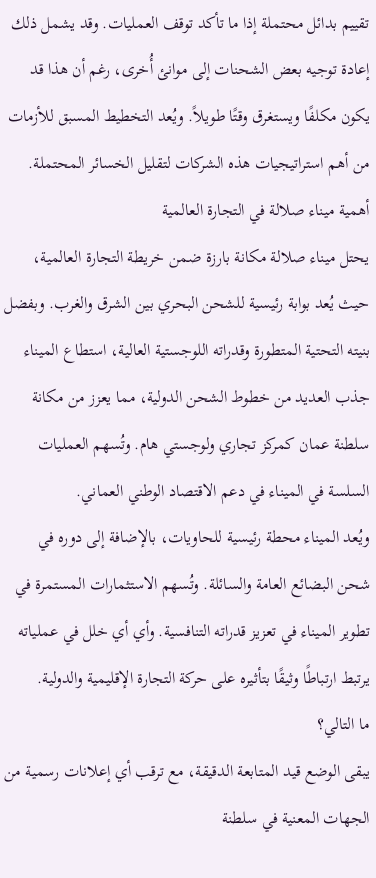تقييم بدائل محتملة إذا ما تأكد توقف العمليات. وقد يشمل ذلك إعادة توجيه بعض الشحنات إلى موانئ أُخرى، رغم أن هذا قد يكون مكلفًا ويستغرق وقتًا طويلاً. ويُعد التخطيط المسبق للأزمات من أهم استراتيجيات هذه الشركات لتقليل الخسائر المحتملة.
أهمية ميناء صلالة في التجارة العالمية
يحتل ميناء صلالة مكانة بارزة ضمن خريطة التجارة العالمية، حيث يُعد بوابة رئيسية للشحن البحري بين الشرق والغرب. وبفضل بنيته التحتية المتطورة وقدراته اللوجستية العالية، استطاع الميناء جذب العديد من خطوط الشحن الدولية، مما يعزز من مكانة سلطنة عمان كمركز تجاري ولوجستي هام. وتُسهم العمليات السلسة في الميناء في دعم الاقتصاد الوطني العماني.
ويُعد الميناء محطة رئيسية للحاويات، بالإضافة إلى دوره في شحن البضائع العامة والسائلة. وتُسهم الاستثمارات المستمرة في تطوير الميناء في تعزيز قدراته التنافسية. وأي أي خلل في عملياته يرتبط ارتباطًا وثيقًا بتأثيره على حركة التجارة الإقليمية والدولية.
ما التالي؟
يبقى الوضع قيد المتابعة الدقيقة، مع ترقب أي إعلانات رسمية من الجهات المعنية في سلطنة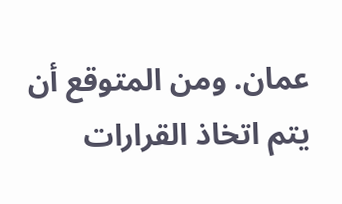عمان. ومن المتوقع أن يتم اتخاذ القرارات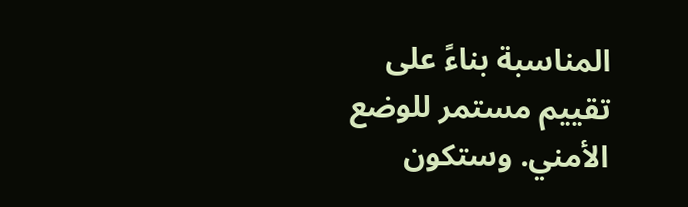المناسبة بناءً على تقييم مستمر للوضع الأمني. وستكون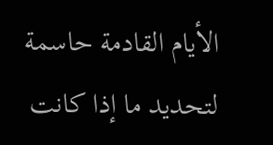الأيام القادمة حاسمة لتحديد ما إذا كانت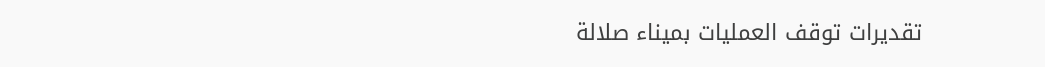تقديرات توقف العمليات بميناء صلالة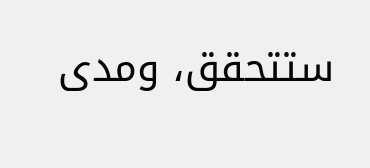ستتحقق، ومدى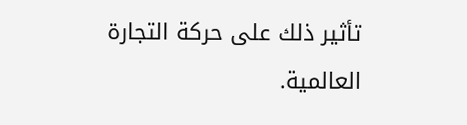تأثير ذلك على حركة التجارة العالمية.